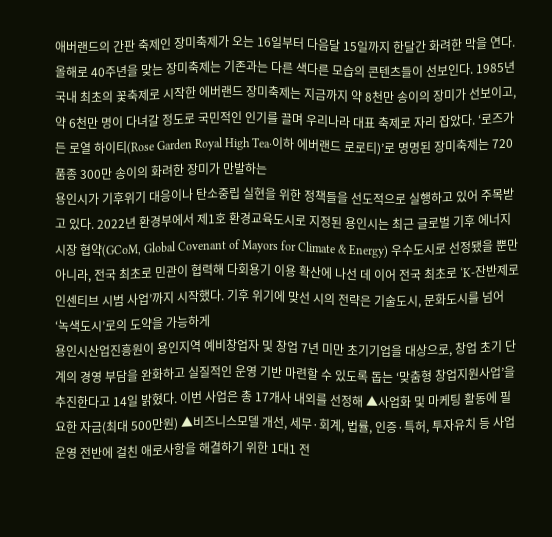애버랜드의 간판 축제인 장미축제가 오는 16일부터 다음달 15일까지 한달간 화려한 막을 연다. 올해로 40주년을 맞는 장미축제는 기존과는 다른 색다른 모습의 콘텐츠들이 선보인다. 1985년 국내 최초의 꽃축제로 시작한 에버랜드 장미축제는 지금까지 약 8천만 송이의 장미가 선보이고, 약 6천만 명이 다녀갈 정도로 국민적인 인기를 끌며 우리나라 대표 축제로 자리 잡았다. ‘로즈가든 로열 하이티(Rose Garden Royal High Tea·이하 에버랜드 로로티)’로 명명된 장미축제는 720품종 300만 송이의 화려한 장미가 만발하는
용인시가 기후위기 대응이나 탄소중립 실현을 위한 정책들을 선도적으로 실행하고 있어 주목받고 있다. 2022년 환경부에서 제1호 환경교육도시로 지정된 용인시는 최근 글로벌 기후 에너지 시장 협약(GCoM, Global Covenant of Mayors for Climate & Energy) 우수도시로 선정됐을 뿐만 아니라, 전국 최초로 민관이 협력해 다회용기 이용 확산에 나선 데 이어 전국 최초로 ‘K-잔반제로 인센티브 시범 사업’까지 시작했다. 기후 위기에 맞선 시의 전략은 기술도시, 문화도시를 넘어 ‘녹색도시’로의 도약을 가능하게
용인시산업진흥원이 용인지역 예비창업자 및 창업 7년 미만 초기기업을 대상으로, 창업 초기 단계의 경영 부담을 완화하고 실질적인 운영 기반 마련할 수 있도록 돕는 ‘맞춤형 창업지원사업’을 추진한다고 14일 밝혔다. 이번 사업은 총 17개사 내외를 선정해 ▲사업화 및 마케팅 활동에 필요한 자금(최대 500만원) ▲비즈니스모델 개선, 세무·회계, 법률, 인증·특허, 투자유치 등 사업운영 전반에 걸친 애로사항을 해결하기 위한 1대1 전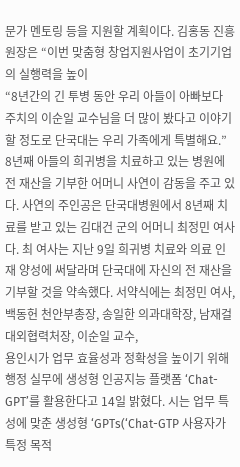문가 멘토링 등을 지원할 계획이다. 김홍동 진흥원장은 “이번 맞춤형 창업지원사업이 초기기업의 실행력을 높이
“8년간의 긴 투병 동안 우리 아들이 아빠보다 주치의 이순일 교수님을 더 많이 봤다고 이야기할 정도로 단국대는 우리 가족에게 특별해요.” 8년째 아들의 희귀병을 치료하고 있는 병원에 전 재산을 기부한 어머니 사연이 감동을 주고 있다. 사연의 주인공은 단국대병원에서 8년째 치료를 받고 있는 김대건 군의 어머니 최정민 여사다. 최 여사는 지난 9일 희귀병 치료와 의료 인재 양성에 써달라며 단국대에 자신의 전 재산을 기부할 것을 약속했다. 서약식에는 최정민 여사, 백동헌 천안부총장, 송일한 의과대학장, 남재걸 대외협력처장, 이순일 교수,
용인시가 업무 효율성과 정확성을 높이기 위해 행정 실무에 생성형 인공지능 플랫폼 ‘Chat-GPT’를 활용한다고 14일 밝혔다. 시는 업무 특성에 맞춘 생성형 ‘GPTs(‘Chat-GTP 사용자가 특정 목적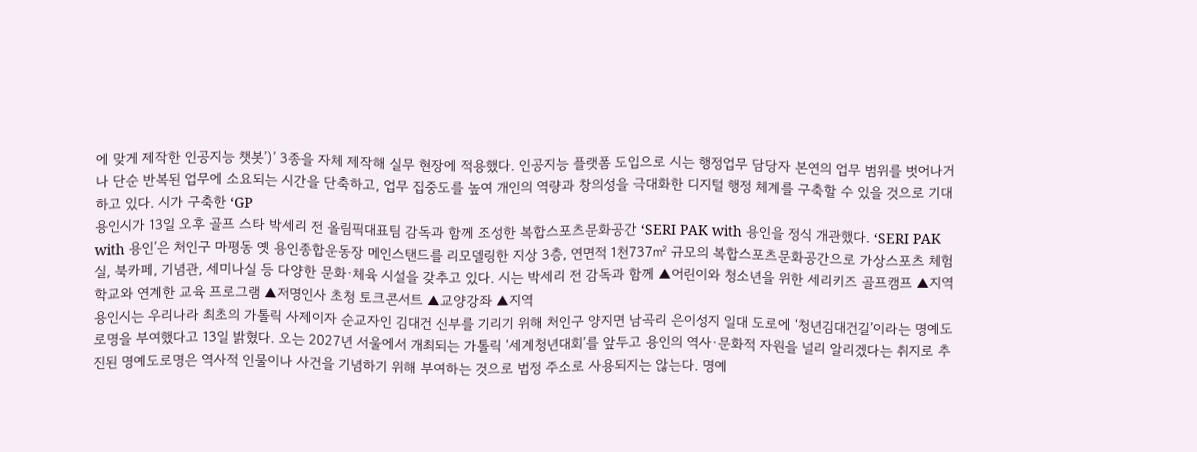에 맞게 제작한 인공지능 챗봇’)’ 3종을 자체 제작해 실무 현장에 적용했다. 인공지능 플랫폼 도입으로 시는 행정업무 담당자 본연의 업무 범위를 벗어나거나 단순 반복된 업무에 소요되는 시간을 단축하고, 업무 집중도를 높여 개인의 역량과 창의성을 극대화한 디지털 행정 체계를 구축할 수 있을 것으로 기대하고 있다. 시가 구축한 ‘GP
용인시가 13일 오후 골프 스타 박세리 전 올림픽대표팀 감독과 함께 조성한 복합스포츠문화공간 ‘SERI PAK with 용인을 정식 개관했다. ‘SERI PAK with 용인’은 처인구 마평동 옛 용인종합운동장 메인스탠드를 리모델링한 지상 3층, 연면적 1천737㎡ 규모의 복합스포츠문화공간으로 가상스포츠 체험실, 북카페, 기념관, 세미나실 등 다양한 문화·체육 시설을 갖추고 있다. 시는 박세리 전 감독과 함께 ▲어린이와 청소년을 위한 세리키즈 골프캠프 ▲지역 학교와 연계한 교육 프로그램 ▲저명인사 초청 토크콘서트 ▲교양강좌 ▲지역
용인시는 우리나라 최초의 가톨릭 사제이자 순교자인 김대건 신부를 기리기 위해 처인구 양지면 남곡리 은이성지 일대 도로에 ‘청년김대건길’이라는 명예도로명을 부여했다고 13일 밝혔다. 오는 2027년 서울에서 개최되는 가톨릭 ‘세계청년대회’를 앞두고 용인의 역사·문화적 자원을 널리 알리겠다는 취지로 추진된 명예도로명은 역사적 인물이나 사건을 기념하기 위해 부여하는 것으로 법정 주소로 사용되지는 않는다. 명예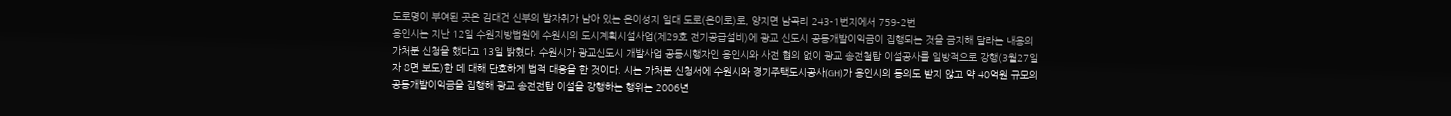도로명이 부여된 곳은 김대건 신부의 발자취가 남아 있는 은이성지 일대 도로(은이로)로, 양지면 남곡리 243-1번지에서 759-2번
용인시는 지난 12일 수원지방법원에 수원시의 도시계획시설사업(제29호 전기공급설비)에 광교 신도시 공동개발이익금이 집행되는 것을 금지해 달라는 내용의 가처분 신청을 했다고 13일 밝혔다. 수원시가 광교신도시 개발사업 공동시행자인 용인시와 사전 협의 없이 광교 송전철탑 이설공사를 일방적으로 강행(3월27일자 8면 보도)한 데 대해 단호하게 법적 대응을 한 것이다. 시는 가처분 신청서에 수원시와 경기주택도시공사(GH)가 용인시의 동의도 받지 않고 약 40억원 규모의 공동개발이익금을 집행해 광교 송전전탑 이설을 강행하는 행위는 2006년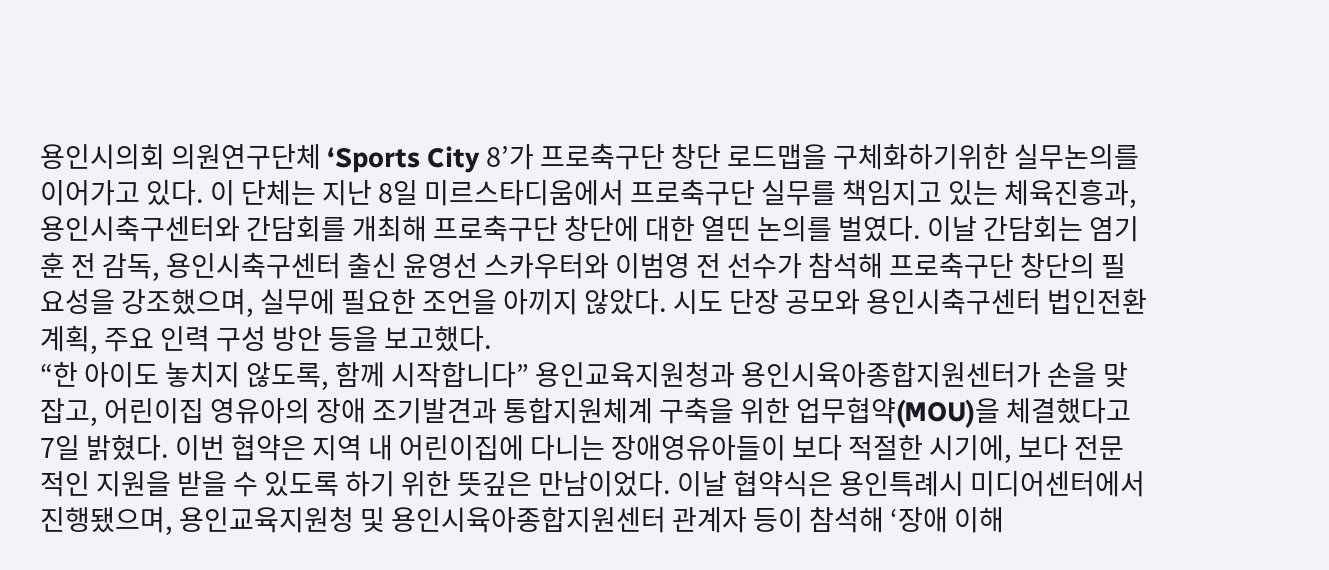용인시의회 의원연구단체 ‘Sports City 8’가 프로축구단 창단 로드맵을 구체화하기위한 실무논의를 이어가고 있다. 이 단체는 지난 8일 미르스타디움에서 프로축구단 실무를 책임지고 있는 체육진흥과, 용인시축구센터와 간담회를 개최해 프로축구단 창단에 대한 열띤 논의를 벌였다. 이날 간담회는 염기훈 전 감독, 용인시축구센터 출신 윤영선 스카우터와 이범영 전 선수가 참석해 프로축구단 창단의 필요성을 강조했으며, 실무에 필요한 조언을 아끼지 않았다. 시도 단장 공모와 용인시축구센터 법인전환 계획, 주요 인력 구성 방안 등을 보고했다.
“한 아이도 놓치지 않도록, 함께 시작합니다” 용인교육지원청과 용인시육아종합지원센터가 손을 맞잡고, 어린이집 영유아의 장애 조기발견과 통합지원체계 구축을 위한 업무협약(MOU)을 체결했다고 7일 밝혔다. 이번 협약은 지역 내 어린이집에 다니는 장애영유아들이 보다 적절한 시기에, 보다 전문적인 지원을 받을 수 있도록 하기 위한 뜻깊은 만남이었다. 이날 협약식은 용인특례시 미디어센터에서 진행됐으며, 용인교육지원청 및 용인시육아종합지원센터 관계자 등이 참석해 ‘장애 이해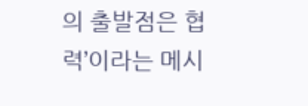의 출발점은 협력’이라는 메시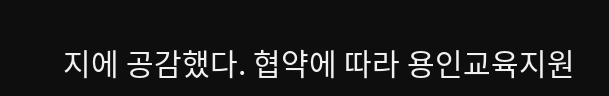지에 공감했다. 협약에 따라 용인교육지원